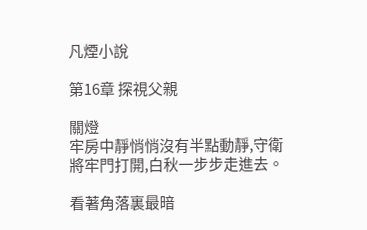凡煙小說

第16章 探視父親

關燈
牢房中靜悄悄沒有半點動靜,守衛將牢門打開,白秋一步步走進去。

看著角落裏最暗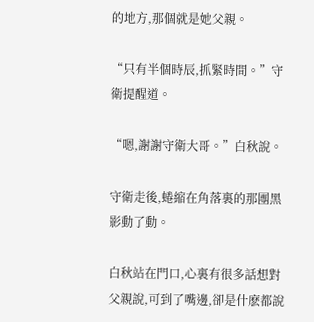的地方,那個就是她父親。

“只有半個時辰,抓緊時間。”守衛提醒道。

“嗯,謝謝守衛大哥。”白秋說。

守衛走後,蜷縮在角落裏的那團黑影動了動。

白秋站在門口,心裏有很多話想對父親說,可到了嘴邊,卻是什麽都說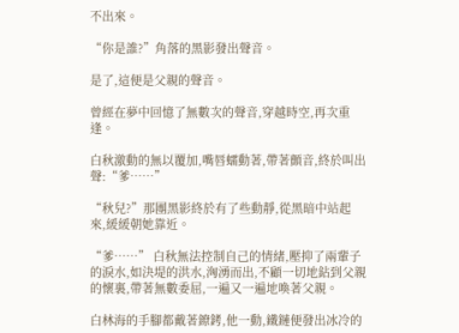不出來。

“你是誰?”角落的黑影發出聲音。

是了,這便是父親的聲音。

曾經在夢中回憶了無數次的聲音,穿越時空,再次重逢。

白秋激動的無以覆加,嘴唇蠕動著,帶著顫音,終於叫出聲:“爹……”

“秋兒?”那團黑影終於有了些動靜,從黑暗中站起來,緩緩朝她靠近。

“爹……” 白秋無法控制自己的情緒,壓抑了兩輩子的淚水,如決堤的洪水,洶湧而出,不顧一切地鉆到父親的懷裏,帶著無數委屈,一遍又一遍地喚著父親。

白林海的手腳都戴著鐐銬,他一動,鐵鏈便發出冰冷的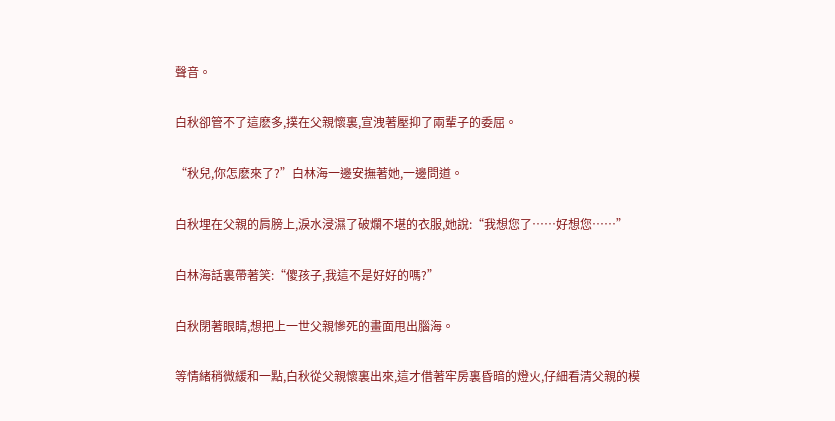聲音。

白秋卻管不了這麽多,撲在父親懷裏,宣洩著壓抑了兩輩子的委屈。

“秋兒,你怎麽來了?”白林海一邊安撫著她,一邊問道。

白秋埋在父親的肩膀上,淚水浸濕了破爛不堪的衣服,她說:“我想您了……好想您……”

白林海話裏帶著笑:“傻孩子,我這不是好好的嗎?”

白秋閉著眼睛,想把上一世父親慘死的畫面甩出腦海。

等情緒稍微緩和一點,白秋從父親懷裏出來,這才借著牢房裏昏暗的燈火,仔細看清父親的模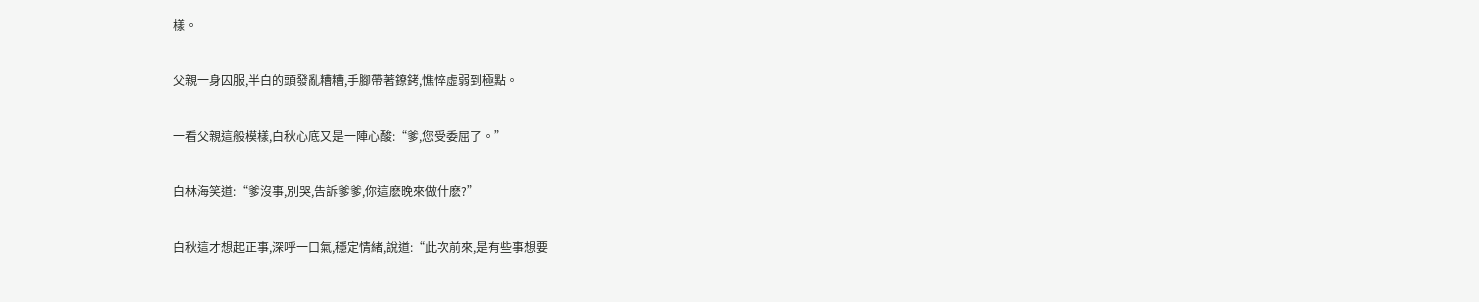樣。

父親一身囚服,半白的頭發亂糟糟,手腳帶著鐐銬,憔悴虛弱到極點。

一看父親這般模樣,白秋心底又是一陣心酸:“爹,您受委屈了。”

白林海笑道:“爹沒事,別哭,告訴爹爹,你這麽晚來做什麽?”

白秋這才想起正事,深呼一口氣,穩定情緒,說道:“此次前來,是有些事想要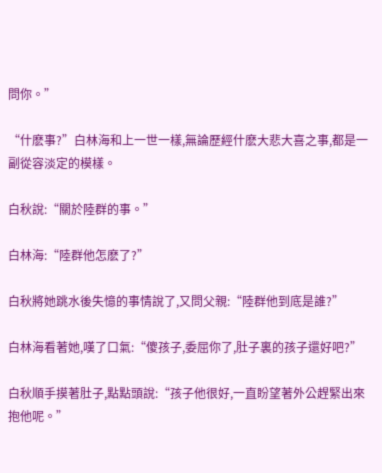問你。”

“什麽事?”白林海和上一世一樣,無論歷經什麽大悲大喜之事,都是一副從容淡定的模樣。

白秋說:“關於陸群的事。”

白林海:“陸群他怎麽了?”

白秋將她跳水後失憶的事情說了,又問父親:“陸群他到底是誰?”

白林海看著她,嘆了口氣:“傻孩子,委屈你了,肚子裏的孩子還好吧?”

白秋順手摸著肚子,點點頭說:“孩子他很好,一直盼望著外公趕緊出來抱他呢。”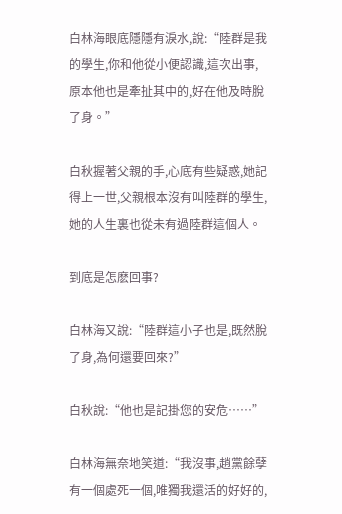白林海眼底隱隱有淚水,說:“陸群是我的學生,你和他從小便認識,這次出事,原本他也是牽扯其中的,好在他及時脫了身。”

白秋握著父親的手,心底有些疑惑,她記得上一世,父親根本沒有叫陸群的學生,她的人生裏也從未有過陸群這個人。

到底是怎麽回事?

白林海又說:“陸群這小子也是,既然脫了身,為何還要回來?”

白秋說:“他也是記掛您的安危……”

白林海無奈地笑道:“我沒事,趙黨餘孽有一個處死一個,唯獨我還活的好好的,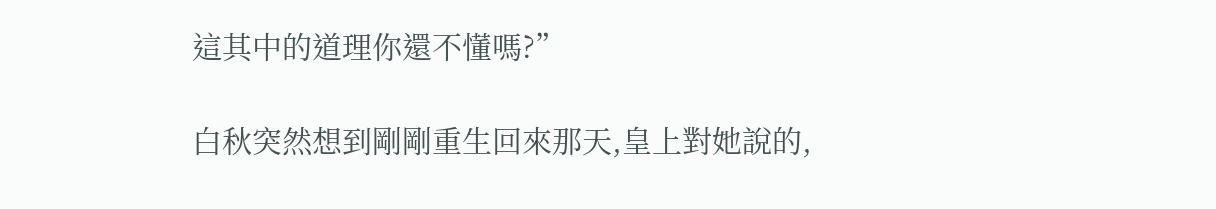這其中的道理你還不懂嗎?”

白秋突然想到剛剛重生回來那天,皇上對她說的,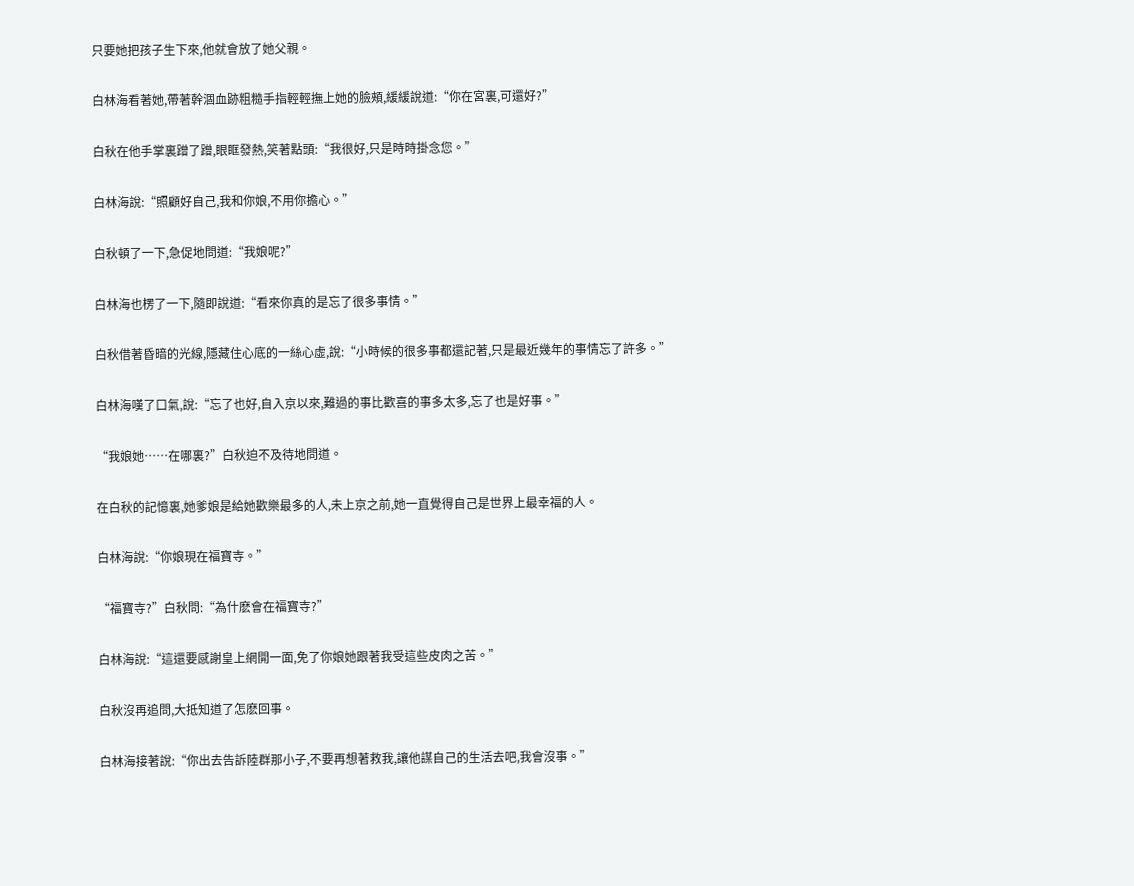只要她把孩子生下來,他就會放了她父親。

白林海看著她,帶著幹涸血跡粗糙手指輕輕撫上她的臉頰,緩緩說道:“你在宮裏,可還好?”

白秋在他手掌裏蹭了蹭,眼眶發熱,笑著點頭:“我很好,只是時時掛念您。”

白林海說:“照顧好自己,我和你娘,不用你擔心。”

白秋頓了一下,急促地問道:“我娘呢?”

白林海也楞了一下,隨即說道:“看來你真的是忘了很多事情。”

白秋借著昏暗的光線,隱藏住心底的一絲心虛,說:“小時候的很多事都還記著,只是最近幾年的事情忘了許多。”

白林海嘆了口氣,說:“忘了也好,自入京以來,難過的事比歡喜的事多太多,忘了也是好事。”

“我娘她……在哪裏?”白秋迫不及待地問道。

在白秋的記憶裏,她爹娘是給她歡樂最多的人,未上京之前,她一直覺得自己是世界上最幸福的人。

白林海說:“你娘現在福寶寺。”

“福寶寺?”白秋問:“為什麽會在福寶寺?”

白林海說:“這還要感謝皇上網開一面,免了你娘她跟著我受這些皮肉之苦。”

白秋沒再追問,大抵知道了怎麽回事。

白林海接著說:“你出去告訴陸群那小子,不要再想著救我,讓他謀自己的生活去吧,我會沒事。”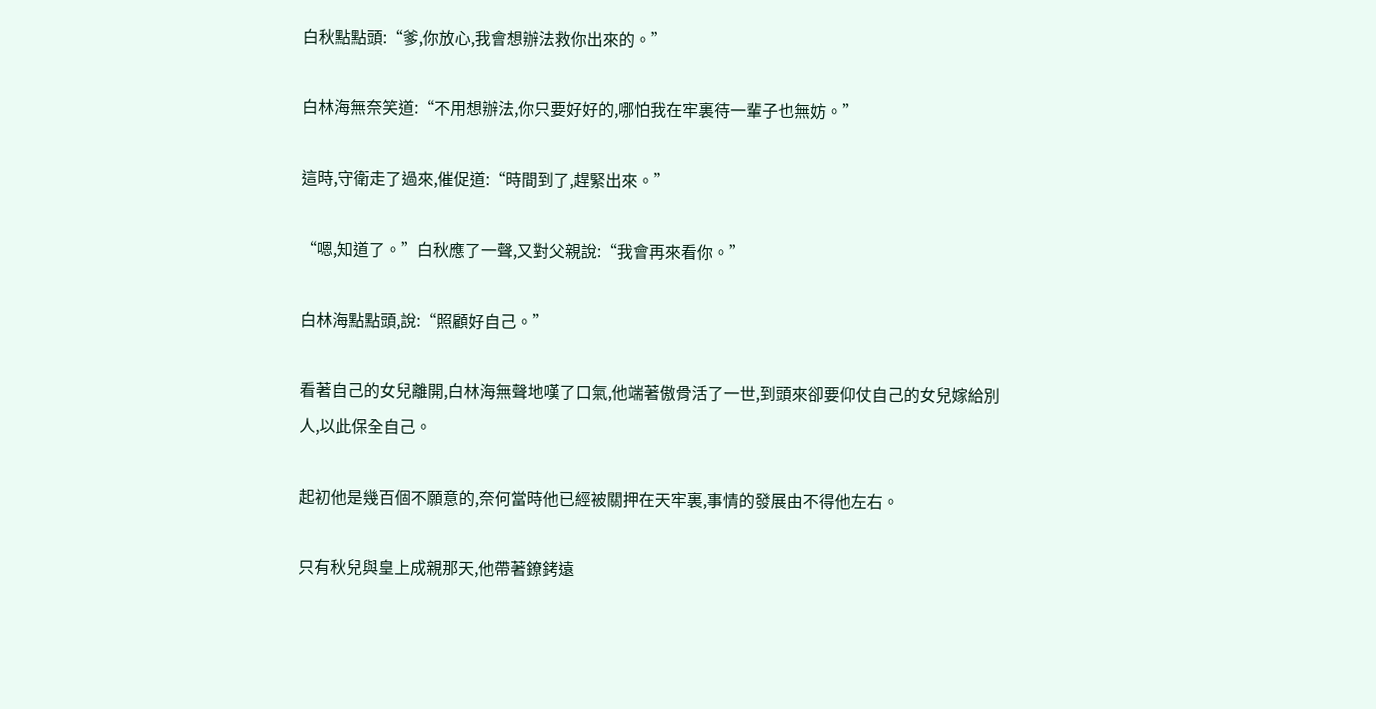白秋點點頭:“爹,你放心,我會想辦法救你出來的。”

白林海無奈笑道:“不用想辦法,你只要好好的,哪怕我在牢裏待一輩子也無妨。”

這時,守衛走了過來,催促道:“時間到了,趕緊出來。”

“嗯,知道了。”白秋應了一聲,又對父親說:“我會再來看你。”

白林海點點頭,說:“照顧好自己。”

看著自己的女兒離開,白林海無聲地嘆了口氣,他端著傲骨活了一世,到頭來卻要仰仗自己的女兒嫁給別人,以此保全自己。

起初他是幾百個不願意的,奈何當時他已經被關押在天牢裏,事情的發展由不得他左右。

只有秋兒與皇上成親那天,他帶著鐐銬遠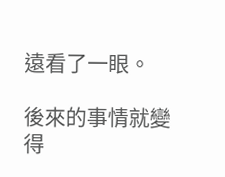遠看了一眼。

後來的事情就變得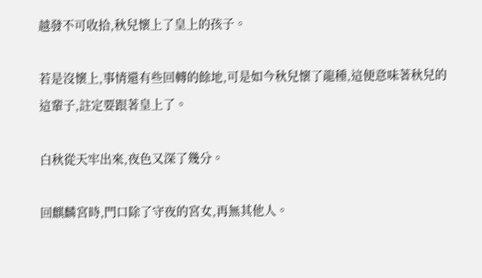越發不可收拾,秋兒懷上了皇上的孩子。

若是沒懷上,事情還有些回轉的餘地,可是如今秋兒懷了龍種,這便意味著秋兒的這輩子,註定要跟著皇上了。

白秋從天牢出來,夜色又深了幾分。

回麒麟宮時,門口除了守夜的宮女,再無其他人。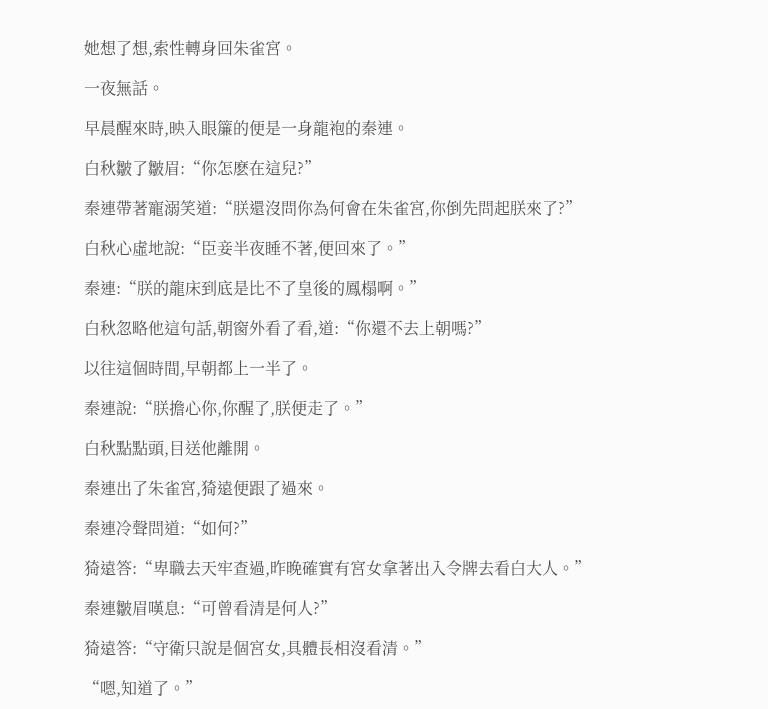她想了想,索性轉身回朱雀宮。

一夜無話。

早晨醒來時,映入眼簾的便是一身龍袍的秦連。

白秋皺了皺眉:“你怎麽在這兒?”

秦連帶著寵溺笑道:“朕還沒問你為何會在朱雀宮,你倒先問起朕來了?”

白秋心虛地說:“臣妾半夜睡不著,便回來了。”

秦連:“朕的龍床到底是比不了皇後的鳳榻啊。”

白秋忽略他這句話,朝窗外看了看,道:“你還不去上朝嗎?”

以往這個時間,早朝都上一半了。

秦連說:“朕擔心你,你醒了,朕便走了。”

白秋點點頭,目送他離開。

秦連出了朱雀宮,猗遠便跟了過來。

秦連冷聲問道:“如何?”

猗遠答:“卑職去天牢查過,昨晚確實有宮女拿著出入令牌去看白大人。”

秦連皺眉嘆息:“可曾看清是何人?”

猗遠答:“守衛只說是個宮女,具體長相沒看清。”

“嗯,知道了。”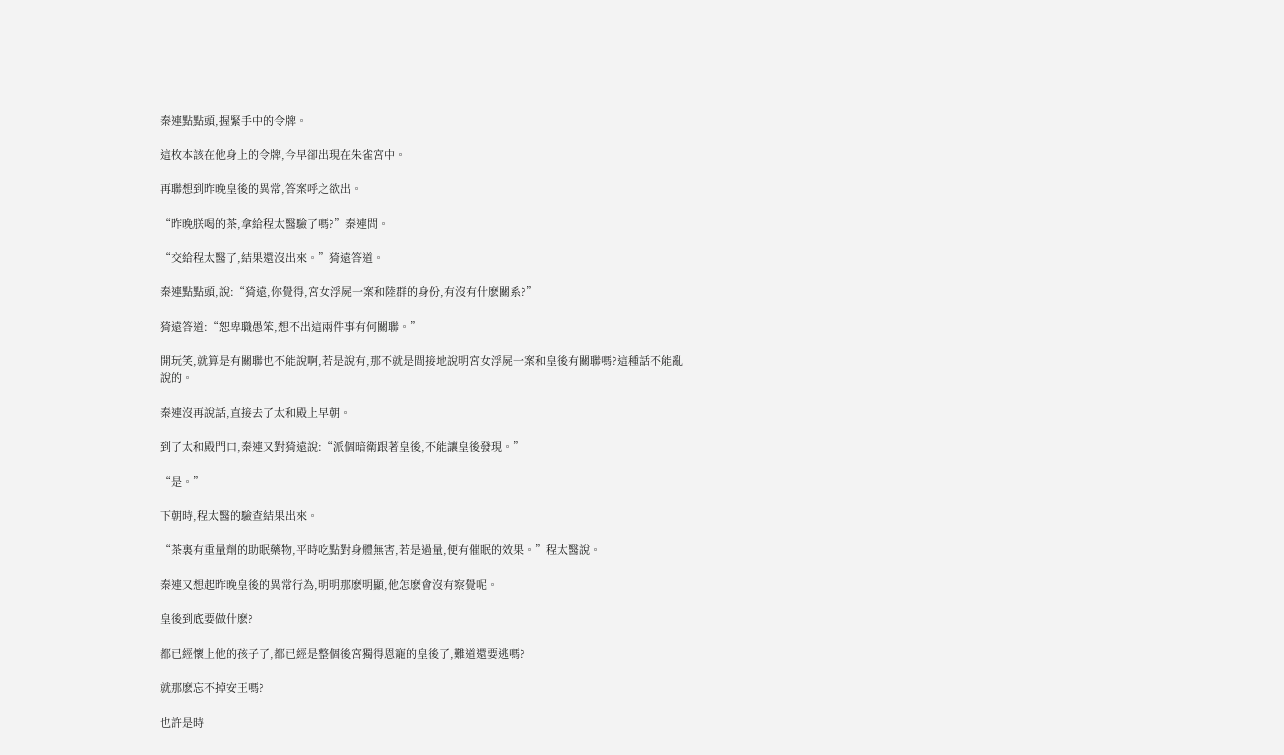秦連點點頭,握緊手中的令牌。

這枚本該在他身上的令牌,今早卻出現在朱雀宮中。

再聯想到昨晚皇後的異常,答案呼之欲出。

“昨晚朕喝的茶,拿給程太醫驗了嗎?”秦連問。

“交給程太醫了,結果還沒出來。”猗遠答道。

秦連點點頭,說:“猗遠,你覺得,宮女浮屍一案和陸群的身份,有沒有什麽關系?”

猗遠答道:“恕卑職愚笨,想不出這兩件事有何關聯。”

開玩笑,就算是有關聯也不能說啊,若是說有,那不就是間接地說明宮女浮屍一案和皇後有關聯嗎?這種話不能亂說的。

秦連沒再說話,直接去了太和殿上早朝。

到了太和殿門口,秦連又對猗遠說:“派個暗衛跟著皇後,不能讓皇後發現。”

“是。”

下朝時,程太醫的驗查結果出來。

“茶裏有重量劑的助眠藥物,平時吃點對身體無害,若是過量,便有催眠的效果。”程太醫說。

秦連又想起昨晚皇後的異常行為,明明那麽明顯,他怎麽會沒有察覺呢。

皇後到底要做什麽?

都已經懷上他的孩子了,都已經是整個後宮獨得恩寵的皇後了,難道還要逃嗎?

就那麽忘不掉安王嗎?

也許是時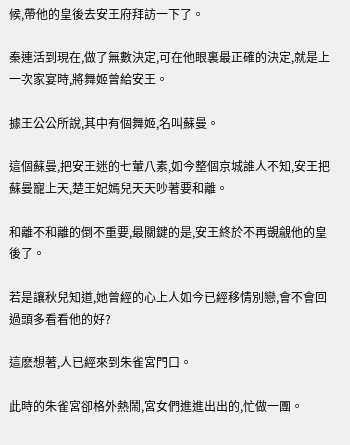候,帶他的皇後去安王府拜訪一下了。

秦連活到現在,做了無數決定,可在他眼裏最正確的決定,就是上一次家宴時,將舞姬曾給安王。

據王公公所說,其中有個舞姬,名叫蘇曼。

這個蘇曼,把安王迷的七葷八素,如今整個京城誰人不知,安王把蘇曼寵上天,楚王妃嫣兒天天吵著要和離。

和離不和離的倒不重要,最關鍵的是,安王終於不再覬覦他的皇後了。

若是讓秋兒知道,她曾經的心上人如今已經移情別戀,會不會回過頭多看看他的好?

這麽想著,人已經來到朱雀宮門口。

此時的朱雀宮卻格外熱鬧,宮女們進進出出的,忙做一團。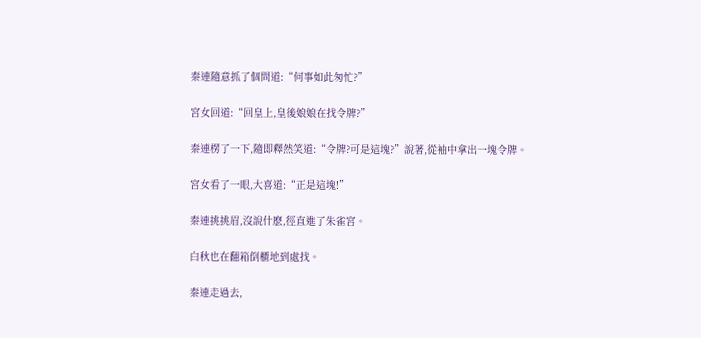秦連隨意抓了個問道:“何事如此匆忙?”

宮女回道:“回皇上,皇後娘娘在找令牌?”

秦連楞了一下,隨即釋然笑道:“令牌?可是這塊?”說著,從袖中拿出一塊令牌。

宮女看了一眼,大喜道:“正是這塊!”

秦連挑挑眉,沒說什麽,徑直進了朱雀宮。

白秋也在翻箱倒櫃地到處找。

秦連走過去,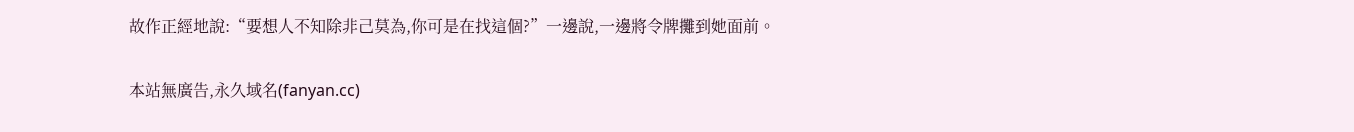故作正經地說:“要想人不知除非己莫為,你可是在找這個?”一邊說,一邊將令牌攤到她面前。

本站無廣告,永久域名(fanyan.cc)